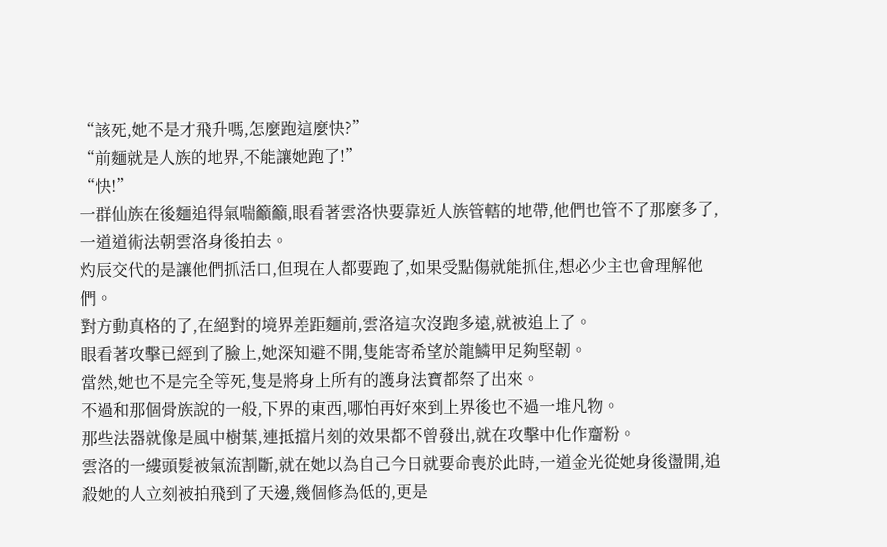“該死,她不是才飛升嗎,怎麼跑這麼快?”
“前麵就是人族的地界,不能讓她跑了!”
“快!”
一群仙族在後麵追得氣喘籲籲,眼看著雲洛快要靠近人族管轄的地帶,他們也管不了那麼多了,一道道術法朝雲洛身後拍去。
灼辰交代的是讓他們抓活口,但現在人都要跑了,如果受點傷就能抓住,想必少主也會理解他們。
對方動真格的了,在絕對的境界差距麵前,雲洛這次沒跑多遠,就被追上了。
眼看著攻擊已經到了臉上,她深知避不開,隻能寄希望於龍鱗甲足夠堅韌。
當然,她也不是完全等死,隻是將身上所有的護身法寶都祭了出來。
不過和那個骨族說的一般,下界的東西,哪怕再好來到上界後也不過一堆凡物。
那些法器就像是風中樹葉,連抵擋片刻的效果都不曾發出,就在攻擊中化作齏粉。
雲洛的一縷頭髮被氣流割斷,就在她以為自己今日就要命喪於此時,一道金光從她身後盪開,追殺她的人立刻被拍飛到了天邊,幾個修為低的,更是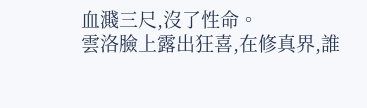血濺三尺,沒了性命。
雲洛臉上露出狂喜,在修真界,誰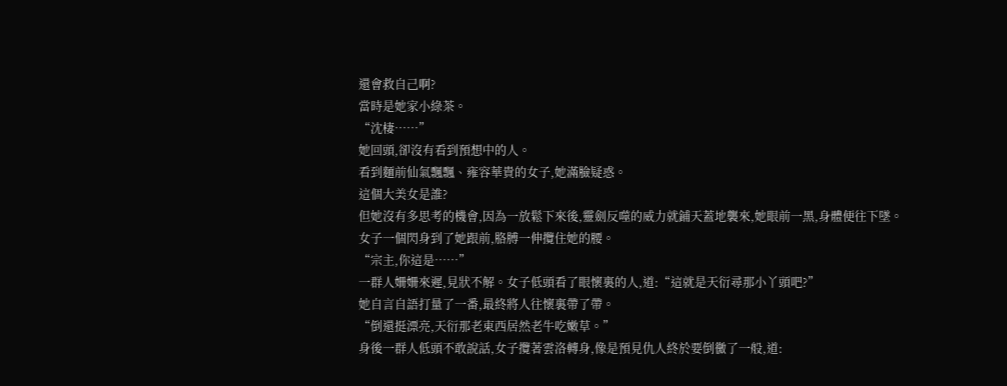還會救自己啊?
當時是她家小綠茶。
“沈棲……”
她回頭,卻沒有看到預想中的人。
看到麵前仙氣飄飄、雍容華貴的女子,她滿臉疑惑。
這個大美女是誰?
但她沒有多思考的機會,因為一放鬆下來後,靈劍反噬的威力就鋪天蓋地襲來,她眼前一黑,身體便往下墜。
女子一個閃身到了她跟前,胳膊一伸攬住她的腰。
“宗主,你這是……”
一群人姍姍來遲,見狀不解。女子低頭看了眼懷裏的人,道:“這就是天衍尋那小丫頭吧?”
她自言自語打量了一番,最終將人往懷裏帶了帶。
“倒還挺漂亮,天衍那老東西居然老牛吃嫩草。”
身後一群人低頭不敢說話,女子攬著雲洛轉身,像是預見仇人終於要倒黴了一般,道: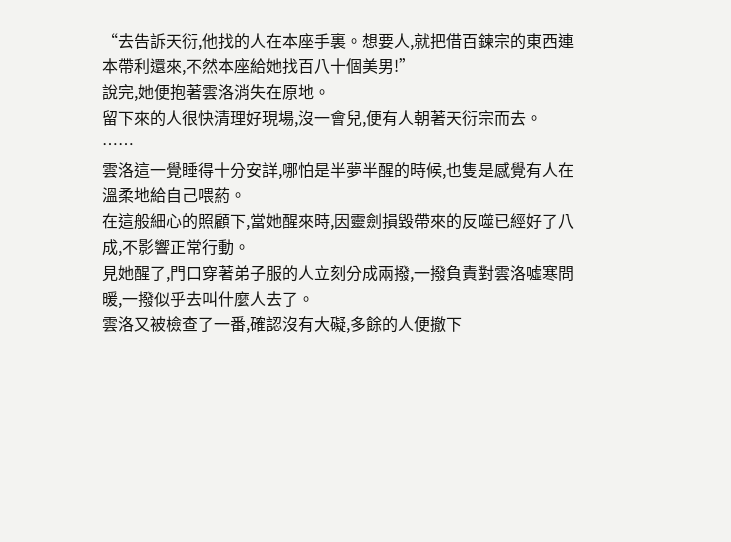“去告訴天衍,他找的人在本座手裏。想要人,就把借百鍊宗的東西連本帶利還來,不然本座給她找百八十個美男!”
說完,她便抱著雲洛消失在原地。
留下來的人很快清理好現場,沒一會兒,便有人朝著天衍宗而去。
……
雲洛這一覺睡得十分安詳,哪怕是半夢半醒的時候,也隻是感覺有人在溫柔地給自己喂葯。
在這般細心的照顧下,當她醒來時,因靈劍損毀帶來的反噬已經好了八成,不影響正常行動。
見她醒了,門口穿著弟子服的人立刻分成兩撥,一撥負責對雲洛噓寒問暖,一撥似乎去叫什麼人去了。
雲洛又被檢查了一番,確認沒有大礙,多餘的人便撤下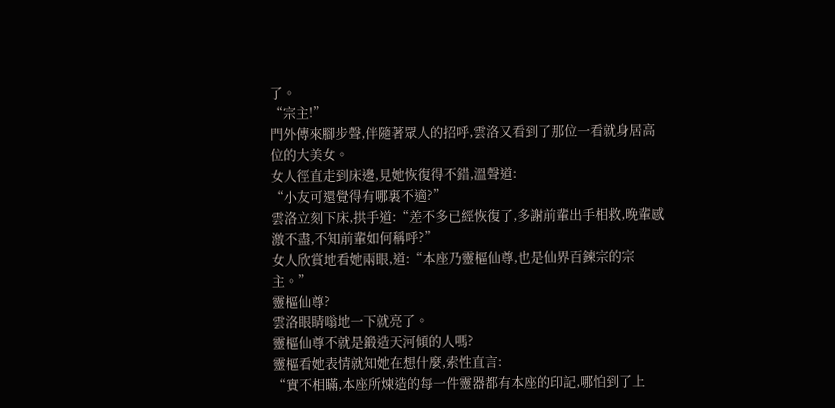了。
“宗主!”
門外傳來腳步聲,伴隨著眾人的招呼,雲洛又看到了那位一看就身居高位的大美女。
女人徑直走到床邊,見她恢復得不錯,溫聲道:
“小友可還覺得有哪裏不適?”
雲洛立刻下床,拱手道:“差不多已經恢復了,多謝前輩出手相救,晚輩感激不盡,不知前輩如何稱呼?”
女人欣賞地看她兩眼,道:“本座乃靈樞仙尊,也是仙界百鍊宗的宗主。”
靈樞仙尊?
雲洛眼睛嗡地一下就亮了。
靈樞仙尊不就是鍛造天河傾的人嗎?
靈樞看她表情就知她在想什麼,索性直言:
“實不相瞞,本座所煉造的每一件靈器都有本座的印記,哪怕到了上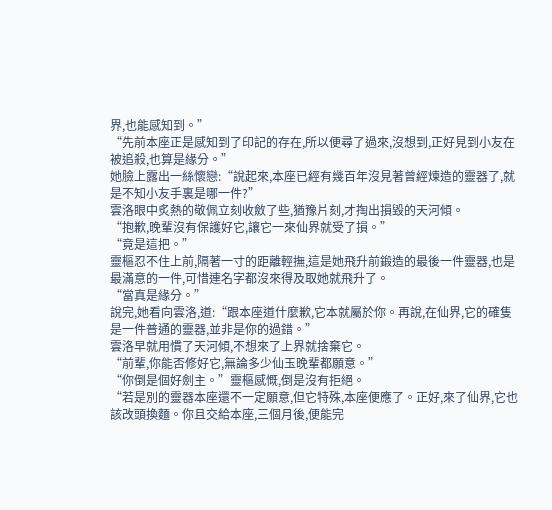界,也能感知到。”
“先前本座正是感知到了印記的存在,所以便尋了過來,沒想到,正好見到小友在被追殺,也算是緣分。”
她臉上露出一絲懷戀:“說起來,本座已經有幾百年沒見著曾經煉造的靈器了,就是不知小友手裏是哪一件?”
雲洛眼中炙熱的敬佩立刻收斂了些,猶豫片刻,才掏出損毀的天河傾。
“抱歉,晚輩沒有保護好它,讓它一來仙界就受了損。”
“竟是這把。”
靈樞忍不住上前,隔著一寸的距離輕撫,這是她飛升前鍛造的最後一件靈器,也是最滿意的一件,可惜連名字都沒來得及取她就飛升了。
“當真是緣分。”
說完,她看向雲洛,道:“跟本座道什麼歉,它本就屬於你。再說,在仙界,它的確隻是一件普通的靈器,並非是你的過錯。”
雲洛早就用慣了天河傾,不想來了上界就捨棄它。
“前輩,你能否修好它,無論多少仙玉晚輩都願意。”
“你倒是個好劍主。”靈樞感慨,倒是沒有拒絕。
“若是別的靈器本座還不一定願意,但它特殊,本座便應了。正好,來了仙界,它也該改頭換麵。你且交給本座,三個月後,便能完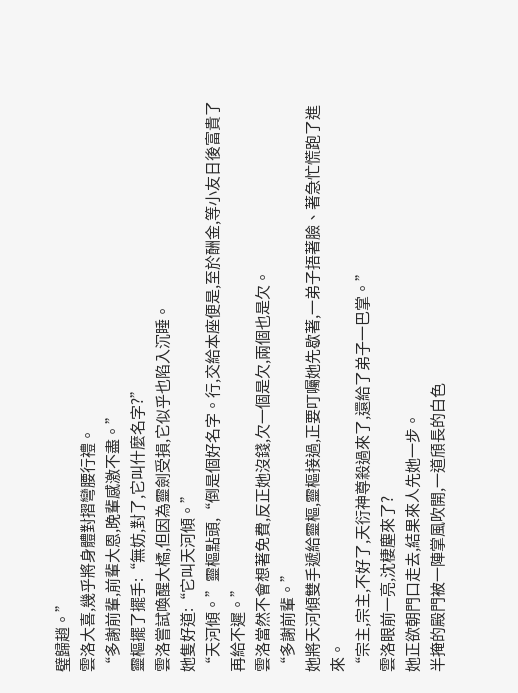璧歸趙。”
雲洛大喜,幾乎將身體對摺彎腰行禮。
“多謝前輩,前輩大恩,晚輩感激不盡。”
靈樞擺了擺手:“無妨,對了,它叫什麼名字?”
雲洛嘗試喚醒大橘,但因為靈劍受損,它似乎也陷入沉睡。
她隻好道:“它叫天河傾。”
“天河傾。”靈樞點頭,“倒是個好名字。行,交給本座便是,至於酬金,等小友日後富貴了再給不遲。”
雲洛當然不會想著免費,反正她沒錢,欠一個是欠,兩個也是欠。
“多謝前輩。”
她將天河傾雙手遞給靈樞,靈樞接過,正要叮囑她先歇著,一弟子捂著臉、著急忙慌跑了進來。
“宗主,宗主,不好了,天衍神尊殺過來了,還給了弟子一巴掌。”
雲洛眼前一亮,沈棲塵來了?
她正欲朝門口走去,結果來人先她一步。
半掩的殿門被一陣掌風吹開,一道頎長的白色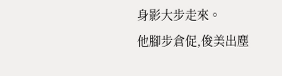身影大步走來。
他腳步倉促,俊美出塵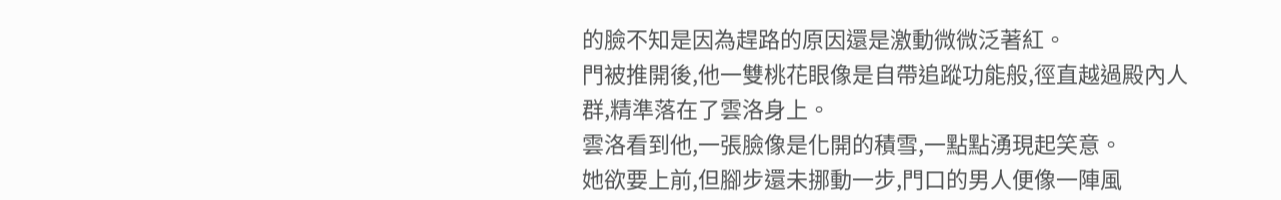的臉不知是因為趕路的原因還是激動微微泛著紅。
門被推開後,他一雙桃花眼像是自帶追蹤功能般,徑直越過殿內人群,精準落在了雲洛身上。
雲洛看到他,一張臉像是化開的積雪,一點點湧現起笑意。
她欲要上前,但腳步還未挪動一步,門口的男人便像一陣風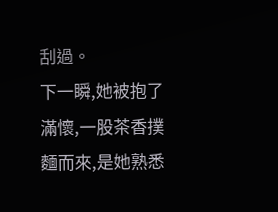刮過。
下一瞬,她被抱了滿懷,一股茶香撲麵而來,是她熟悉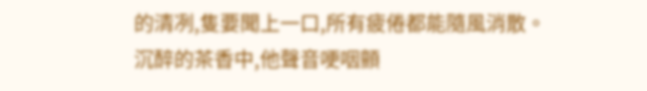的清冽,隻要聞上一口,所有疲倦都能隨風消散。
沉醉的茶香中,他聲音哽咽顫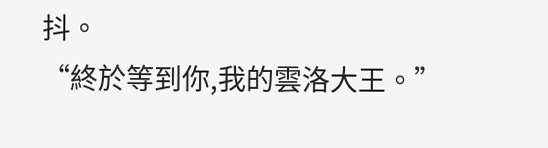抖。
“終於等到你,我的雲洛大王。”